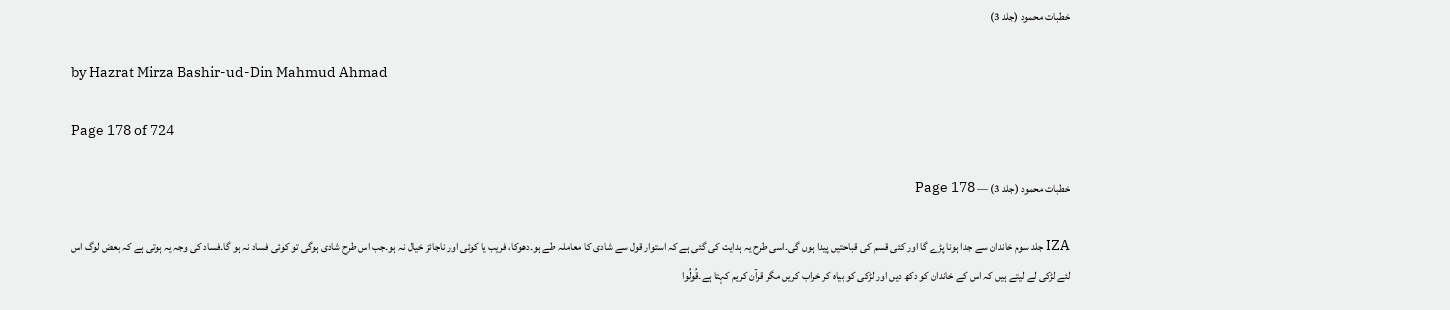خطبات محمود (جلد 3)

by Hazrat Mirza Bashir-ud-Din Mahmud Ahmad

Page 178 of 724

خطبات محمود (جلد 3) — Page 178

IZA جلد سوم خاندان سے جدا ہونا پڑے گا اور کئی قسم کی قباحتیں پیدا ہوں گی۔اسی طرح یہ ہدایت کی گئی ہے کہ استوار قول سے شادی کا معاملہ طے ہو۔دھوکا، فریب یا کوئی اور ناجائز خیال نہ ہو۔جب اس طرح شادی ہوگی تو کوئی فساد نہ ہو گا۔فساد کی وجہ یہ ہوتی ہے کہ بعض لوگ اس لئے لڑکی لے لیتے ہیں کہ اس کے خاندان کو دکھ دیں اور لڑکی کو بیاہ کر خراب کریں مگر قرآن کریم کہتا ہے۔قُولُوا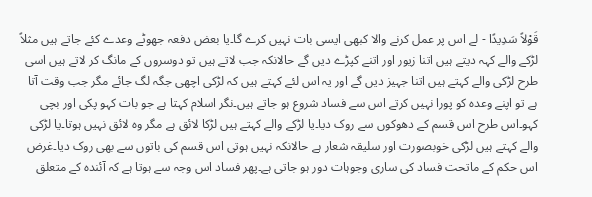قَوْلاً سَدِيدًا - لے اس پر عمل کرنے والا کبھی ایسی بات نہیں کرے گا۔یا بعض دفعہ جھوٹے وعدے کئے جاتے ہیں مثلاً لڑکے والے کہہ دیتے ہیں اتنا زیور اور اتنے کپڑے دیں گے حالانکہ جب لاتے ہیں تو دوسروں کے مانگ کر لاتے ہیں اسی طرح لڑکی والے کہتے ہیں اتنا جہیز دیں گے اور یہ اس لئے کہتے ہیں کہ لڑکی اچھی جگہ لگ جائے مگر جب وقت آتا ہے تو اپنے وعدہ کو پورا نہیں کرتے اس سے فساد شروع ہو جاتے ہیں۔نگر اسلام کہتا ہے جو بات کہو پکی اور بچی کہو۔اس طرح اس قسم کے دھوکوں سے روک دیا۔یا لڑکے والے کہتے ہیں لڑکا لائق ہے مگر وہ لائق نہیں ہوتا۔یا لڑکی والے کہتے ہیں لڑکی خوبصورت اور سلیقہ شعار ہے حالانکہ نہیں ہوتی اس قسم کی باتوں سے بھی روک دیا۔غرض اس حکم کے ماتحت فساد کی ساری وجوہات دور ہو جاتی ہے۔پھر فساد اس وجہ سے ہوتا ہے کہ آئندہ کے متعلق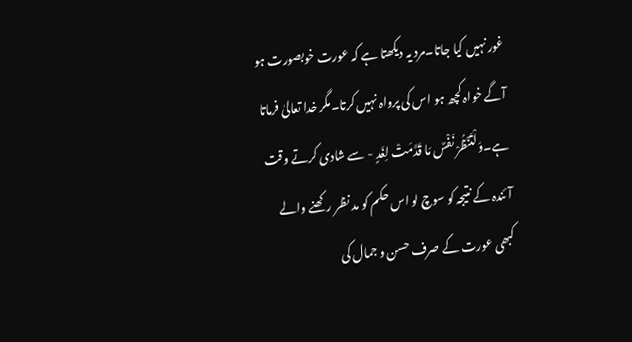غور نہیں کیا جاتا۔مرد یہ دیکھتا ہے کہ عورت خوبصورت ہو آگے خواہ کچھ ہو اس کی پرواہ نہیں کرتا۔مگر خدا تعالیٰ فرماتا ہے۔وَلْتَنْظُرْ نَفْسٌ مَا قَدَّمَتْ لِغَدٍ - سے شادی کرتے وقت آئندہ کے نتیجہ کو سوچ لو اس حکم کو مد نظر رکھنے والے کبھی عورت کے صرف حسن و جمال کی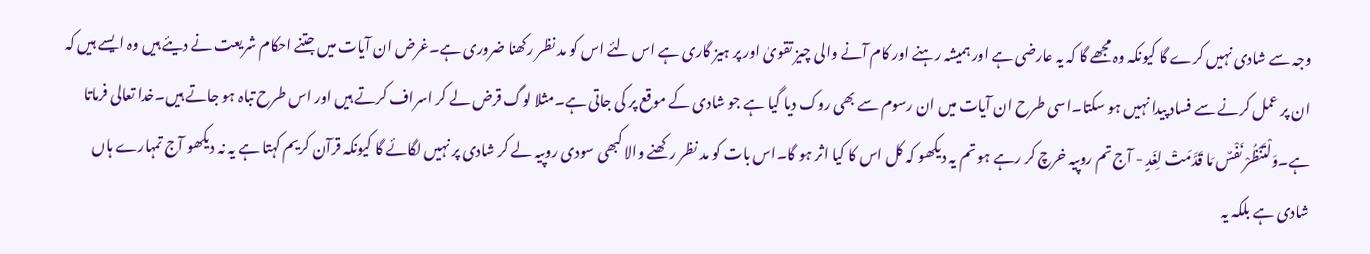وجہ سے شادی نہیں کرے گا کیونکہ وہ مجھے گا کہ یہ عارضی ہے اور ہمیشہ رہنے اور کام آنے والی چیز تقویٰ اور پر ہیز گاری ہے اس لئے اس کو مد نظر رکھنا ضروری ہے۔غرض ان آیات میں جتنے احکام شریعت نے دیئے ہیں وہ ایسے ہیں کہ ان پر عمل کرنے سے فساد پیدا نہیں ہو سکتا۔اسی طرح ان آیات میں ان رسوم سے بھی روک دیا گیا ہے جو شادی کے موقع پر کی جاتی ہے۔مثلا لوگ قرض لے کر اسراف کرتے ہیں اور اس طرح تباہ ہو جاتے ہیں۔خدا تعالی فرماتا ہے۔وَلْتَنْظُرْ نَفْسٌ مَا قَدَّمَتْ لِغَدٍ - آج تم روپیہ خرچ کر رہے ہو تم یہ دیکھو کہ کل اس کا کیا اثر ہو گا۔اس بات کو مد نظر رکھنے والا کبھی سودی روپیہ لے کر شادی پر نہیں لگائے گا کیونکہ قرآن کریم کہتا ہے یہ نہ دیکھو آج تمہارے ہاں شادی ہے بلکہ یہ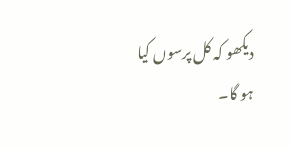دیکھو کہ کل پرسوں کیا ہو گا۔